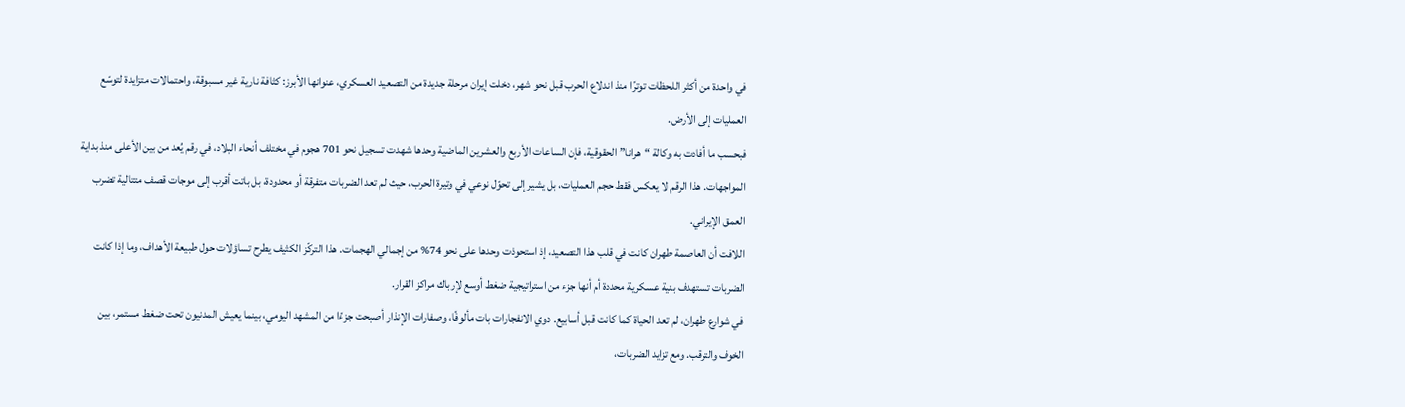في واحدة من أكثر اللحظات توترًا منذ اندلاع الحرب قبل نحو شهر، دخلت إيران مرحلة جديدة من التصعيد العسكري، عنوانها الأبرز: كثافة نارية غير مسبوقة، واحتمالات متزايدة لتوسّع العمليات إلى الأرض.
فبحسب ما أفادت به وكالة “هرانا” الحقوقية، فإن الساعات الأربع والعشرين الماضية وحدها شهدت تسجيل نحو 701 هجوم في مختلف أنحاء البلاد، في رقم يُعد من بين الأعلى منذ بداية المواجهات. هذا الرقم لا يعكس فقط حجم العمليات، بل يشير إلى تحوّل نوعي في وتيرة الحرب، حيث لم تعد الضربات متفرقة أو محدودة، بل باتت أقرب إلى موجات قصف متتالية تضرب العمق الإيراني.
اللافت أن العاصمة طهران كانت في قلب هذا التصعيد، إذ استحوذت وحدها على نحو 74% من إجمالي الهجمات. هذا التركّز الكثيف يطرح تساؤلات حول طبيعة الأهداف، وما إذا كانت الضربات تستهدف بنية عسكرية محددة أم أنها جزء من استراتيجية ضغط أوسع لإرباك مراكز القرار.
في شوارع طهران، لم تعد الحياة كما كانت قبل أسابيع. دوي الانفجارات بات مألوفًا، وصفارات الإنذار أصبحت جزءًا من المشهد اليومي، بينما يعيش المدنيون تحت ضغط مستمر، بين الخوف والترقب. ومع تزايد الضربات،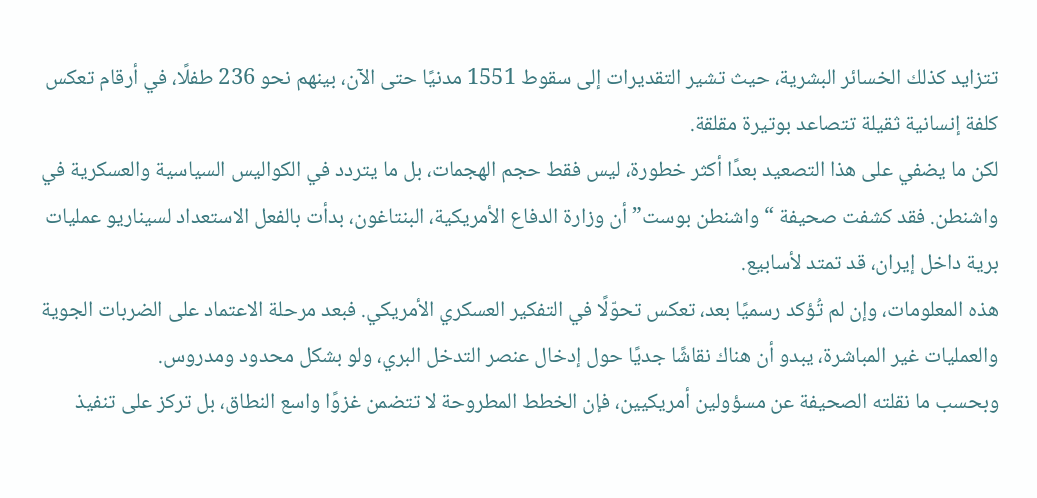تتزايد كذلك الخسائر البشرية، حيث تشير التقديرات إلى سقوط 1551 مدنيًا حتى الآن، بينهم نحو 236 طفلًا، في أرقام تعكس كلفة إنسانية ثقيلة تتصاعد بوتيرة مقلقة.
لكن ما يضفي على هذا التصعيد بعدًا أكثر خطورة، ليس فقط حجم الهجمات، بل ما يتردد في الكواليس السياسية والعسكرية في واشنطن. فقد كشفت صحيفة “واشنطن بوست” أن وزارة الدفاع الأمريكية، البنتاغون، بدأت بالفعل الاستعداد لسيناريو عمليات برية داخل إيران، قد تمتد لأسابيع.
هذه المعلومات، وإن لم تُؤكد رسميًا بعد، تعكس تحوّلًا في التفكير العسكري الأمريكي. فبعد مرحلة الاعتماد على الضربات الجوية والعمليات غير المباشرة، يبدو أن هناك نقاشًا جديًا حول إدخال عنصر التدخل البري، ولو بشكل محدود ومدروس.
وبحسب ما نقلته الصحيفة عن مسؤولين أمريكيين، فإن الخطط المطروحة لا تتضمن غزوًا واسع النطاق، بل تركز على تنفيذ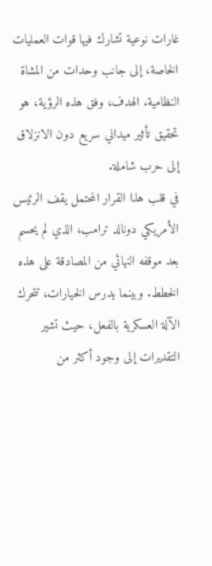غارات نوعية تشارك فيها قوات العمليات الخاصة، إلى جانب وحدات من المشاة النظامية. الهدف، وفق هذه الرؤية، هو تحقيق تأثير ميداني سريع دون الانزلاق إلى حرب شاملة.
في قلب هذا القرار المحتمل يقف الرئيس الأمريكي دونالد ترامب، الذي لم يحسم بعد موقفه النهائي من المصادقة على هذه الخطط. وبينما يدرس الخيارات، تتحرك الآلة العسكرية بالفعل، حيث تشير التقديرات إلى وجود أكثر من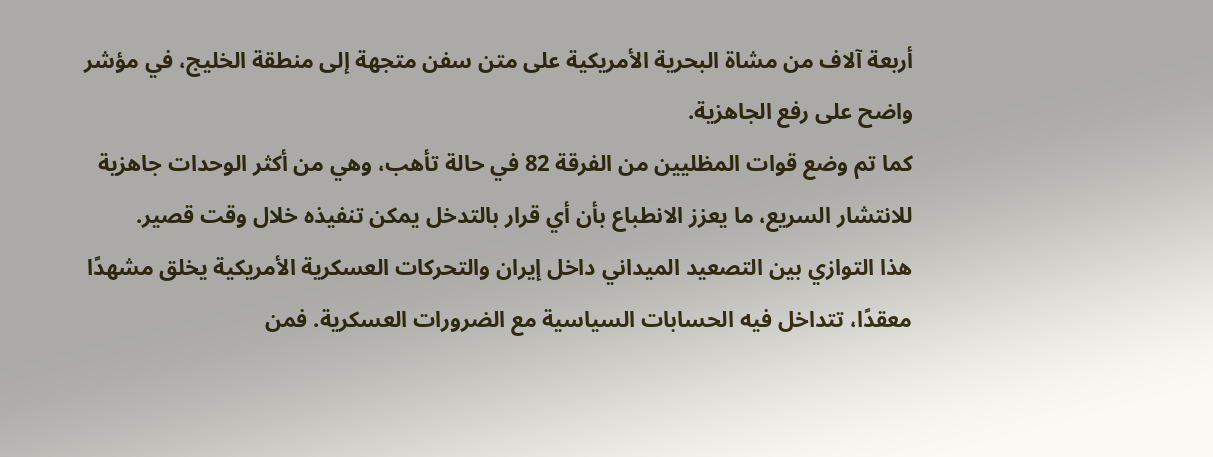أربعة آلاف من مشاة البحرية الأمريكية على متن سفن متجهة إلى منطقة الخليج، في مؤشر واضح على رفع الجاهزية.
كما تم وضع قوات المظليين من الفرقة 82 في حالة تأهب، وهي من أكثر الوحدات جاهزية للانتشار السريع، ما يعزز الانطباع بأن أي قرار بالتدخل يمكن تنفيذه خلال وقت قصير.
هذا التوازي بين التصعيد الميداني داخل إيران والتحركات العسكرية الأمريكية يخلق مشهدًا معقدًا، تتداخل فيه الحسابات السياسية مع الضرورات العسكرية. فمن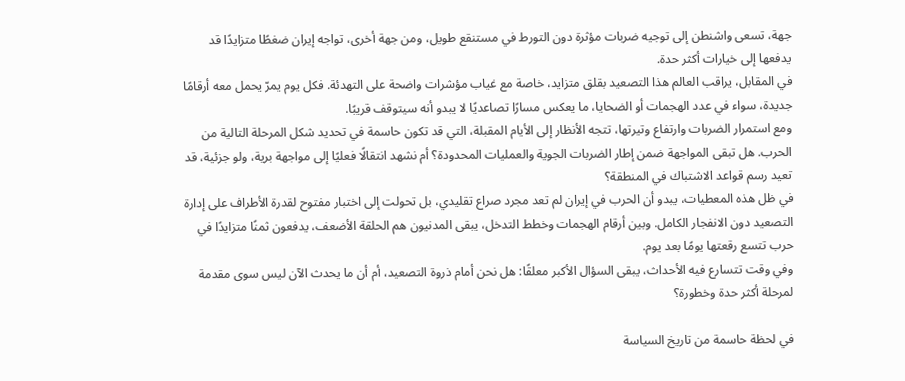جهة، تسعى واشنطن إلى توجيه ضربات مؤثرة دون التورط في مستنقع طويل، ومن جهة أخرى، تواجه إيران ضغطًا متزايدًا قد يدفعها إلى خيارات أكثر حدة.
في المقابل، يراقب العالم هذا التصعيد بقلق متزايد، خاصة مع غياب مؤشرات واضحة على التهدئة. فكل يوم يمرّ يحمل معه أرقامًا جديدة، سواء في عدد الهجمات أو الضحايا، ما يعكس مسارًا تصاعديًا لا يبدو أنه سيتوقف قريبًا.
ومع استمرار الضربات وارتفاع وتيرتها، تتجه الأنظار إلى الأيام المقبلة، التي قد تكون حاسمة في تحديد شكل المرحلة التالية من الحرب. هل تبقى المواجهة ضمن إطار الضربات الجوية والعمليات المحدودة؟ أم نشهد انتقالًا فعليًا إلى مواجهة برية، ولو جزئية، قد تعيد رسم قواعد الاشتباك في المنطقة؟
في ظل هذه المعطيات، يبدو أن الحرب في إيران لم تعد مجرد صراع تقليدي، بل تحولت إلى اختبار مفتوح لقدرة الأطراف على إدارة التصعيد دون الانفجار الكامل. وبين أرقام الهجمات وخطط التدخل، يبقى المدنيون هم الحلقة الأضعف، يدفعون ثمنًا متزايدًا في حرب تتسع رقعتها يومًا بعد يوم.
وفي وقت تتسارع فيه الأحداث، يبقى السؤال الأكبر معلقًا: هل نحن أمام ذروة التصعيد، أم أن ما يحدث الآن ليس سوى مقدمة لمرحلة أكثر حدة وخطورة؟

في لحظة حاسمة من تاريخ السياسة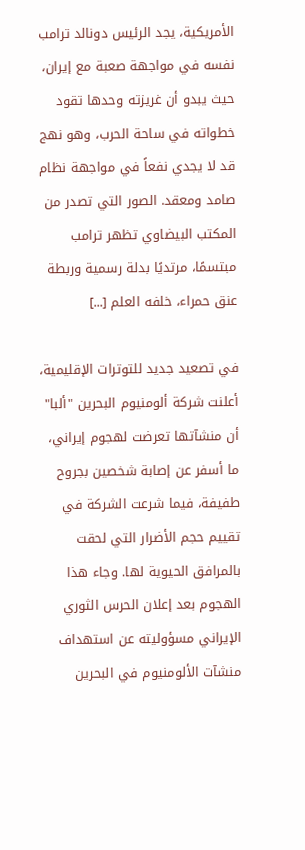الأمريكية، يجد الرئيس دونالد ترامب نفسه في مواجهة صعبة مع إيران، حيث يبدو أن غريزته وحدها تقود خطواته في ساحة الحرب، وهو نهج قد لا يجدي نفعاً في مواجهة نظام صامد ومعقد. الصور التي تصدر من المكتب البيضاوي تظهر ترامب مبتسمًا، مرتديًا بدلة رسمية وربطة عنق حمراء، خلفه العلم [...]

في تصعيد جديد للتوترات الإقليمية، أعلنت شركة ألومنيوم البحرين "ألبا" أن منشآتها تعرضت لهجوم إيراني، ما أسفر عن إصابة شخصين بجروح طفيفة، فيما شرعت الشركة في تقييم حجم الأضرار التي لحقت بالمرافق الحيوية لها. وجاء هذا الهجوم بعد إعلان الحرس الثوري الإيراني مسؤوليته عن استهداف منشآت الألومنيوم في البحرين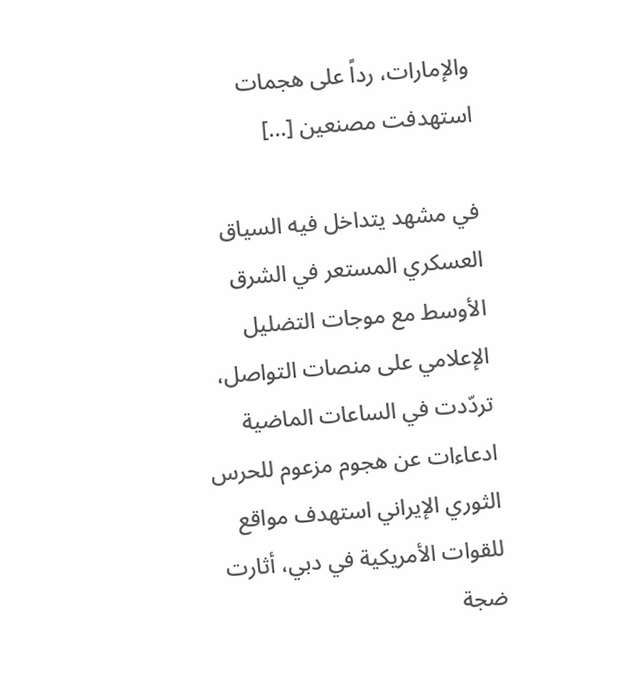والإمارات، رداً على هجمات استهدفت مصنعين [...]

في مشهد يتداخل فيه السياق العسكري المستعر في الشرق الأوسط مع موجات التضليل الإعلامي على منصات التواصل، تردّدت في الساعات الماضية ادعاءات عن هجوم مزعوم للحرس الثوري الإيراني استهدف مواقع للقوات الأمريكية في دبي، أثارت ضجة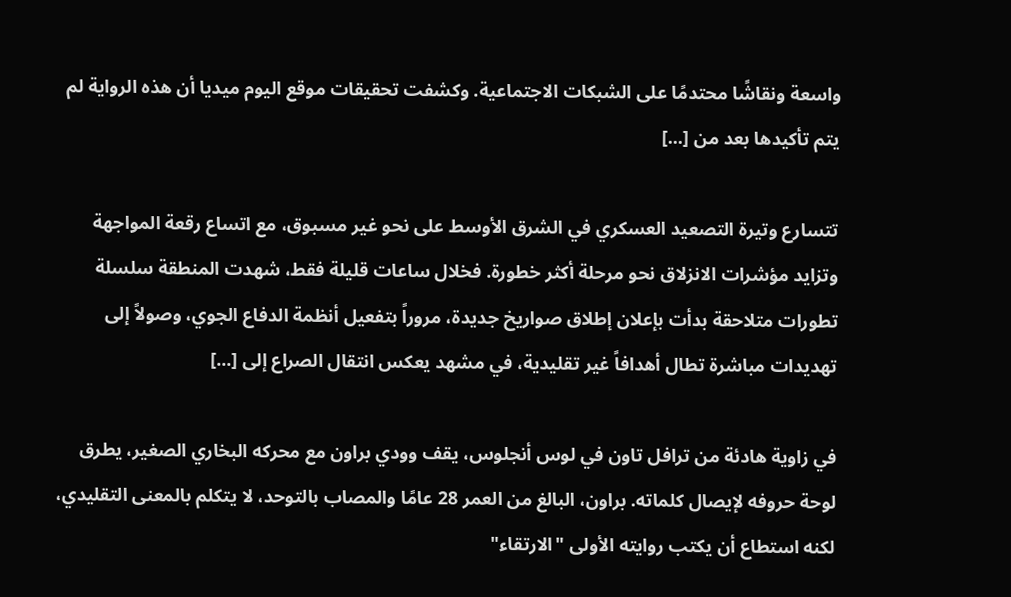واسعة ونقاشًا محتدمًا على الشبكات الاجتماعية. وكشفت تحقيقات موقع اليوم ميديا أن هذه الرواية لم يتم تأكيدها بعد من [...]

تتسارع وتيرة التصعيد العسكري في الشرق الأوسط على نحو غير مسبوق، مع اتساع رقعة المواجهة وتزايد مؤشرات الانزلاق نحو مرحلة أكثر خطورة. فخلال ساعات قليلة فقط، شهدت المنطقة سلسلة تطورات متلاحقة بدأت بإعلان إطلاق صواريخ جديدة، مروراً بتفعيل أنظمة الدفاع الجوي، وصولاً إلى تهديدات مباشرة تطال أهدافاً غير تقليدية، في مشهد يعكس انتقال الصراع إلى [...]

في زاوية هادئة من ترافل تاون في لوس أنجلوس، يقف وودي براون مع محركه البخاري الصغير، يطرق لوحة حروفه لإيصال كلماته. براون، البالغ من العمر 28 عامًا والمصاب بالتوحد، لا يتكلم بالمعنى التقليدي، لكنه استطاع أن يكتب روايته الأولى "الارتقاء"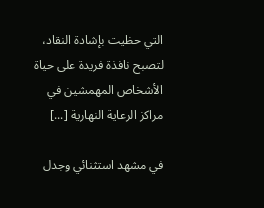التي حظيت بإشادة النقاد، لتصبح نافذة فريدة على حياة الأشخاص المهمشين في مراكز الرعاية النهارية [...]

في مشهد استثنائي وجدل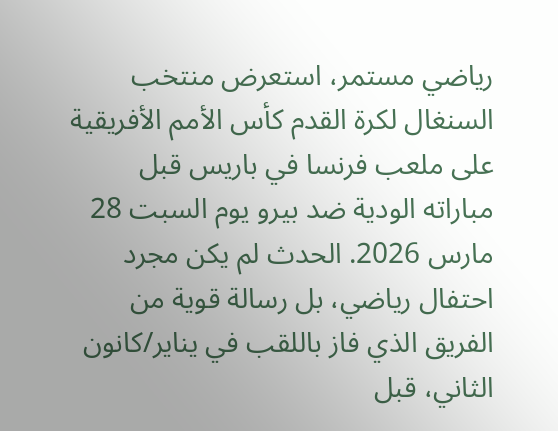رياضي مستمر، استعرض منتخب السنغال لكرة القدم كأس الأمم الأفريقية على ملعب فرنسا في باريس قبل مباراته الودية ضد بيرو يوم السبت 28 مارس 2026. الحدث لم يكن مجرد احتفال رياضي، بل رسالة قوية من الفريق الذي فاز باللقب في يناير/كانون الثاني، قبل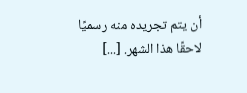أن يتم تجريده منه رسميًا لاحقًا هذا الشهر. [...]